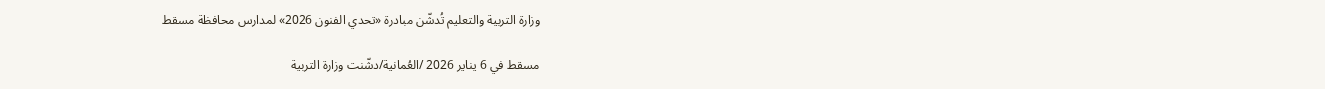وزارة التربية والتعليم تُدشّن مبادرة «تحدي الفنون 2026» لمدارس محافظة مسقط

مسقط في 6 يناير 2026 /العُمانية/دشّنت وزارة التربية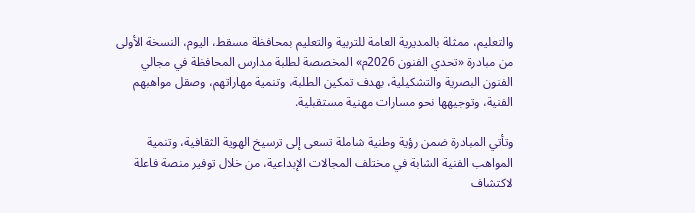والتعليم، ممثلة بالمديرية العامة للتربية والتعليم بمحافظة مسقط، اليوم، النسخة الأولى من مبادرة «تحدي الفنون 2026م» المخصصة لطلبة مدارس المحافظة في مجالي الفنون البصرية والتشكيلية، بهدف تمكين الطلبة، وتنمية مهاراتهم، وصقل مواهبهم الفنية، وتوجيهها نحو مسارات مهنية مستقبلية.

وتأتي المبادرة ضمن رؤية وطنية شاملة تسعى إلى ترسيخ الهوية الثقافية، وتنمية المواهب الفنية الشابة في مختلف المجالات الإبداعية، من خلال توفير منصة فاعلة لاكتشاف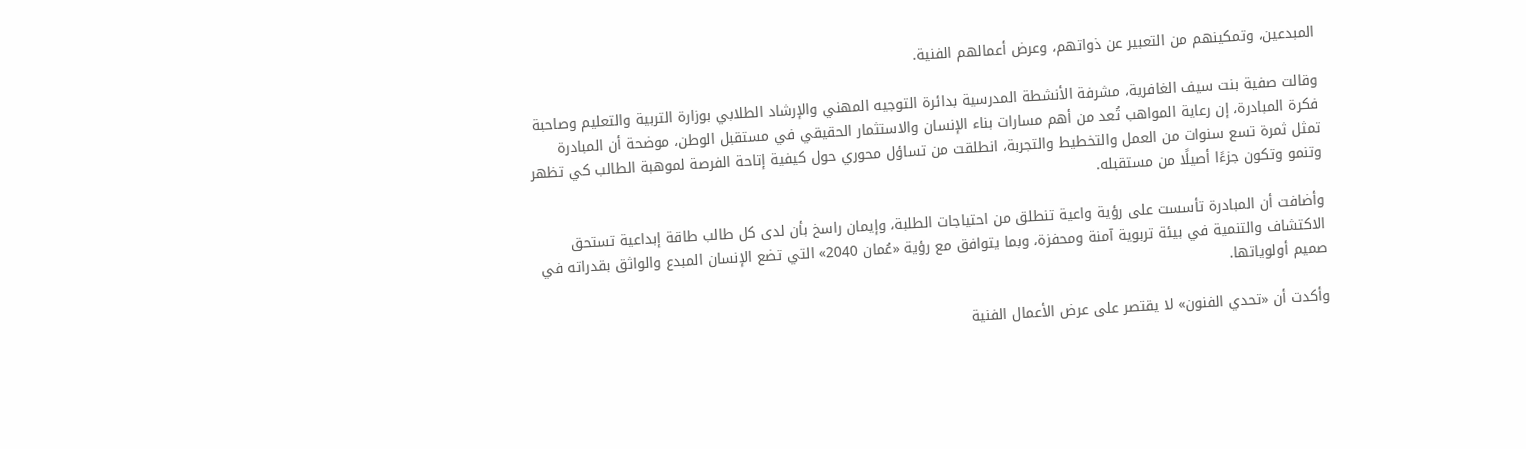المبدعين، وتمكينهم من التعبير عن ذواتهم، وعرض أعمالهم الفنية.

وقالت صفية بنت سيف الغافرية، مشرفة الأنشطة المدرسية بدائرة التوجيه المهني والإرشاد الطلابي بوزارة التربية والتعليم وصاحبة فكرة المبادرة، إن رعاية المواهب تُعد من أهم مسارات بناء الإنسان والاستثمار الحقيقي في مستقبل الوطن، موضحة أن المبادرة تمثل ثمرة تسع سنوات من العمل والتخطيط والتجربة، انطلقت من تساؤل محوري حول كيفية إتاحة الفرصة لموهبة الطالب كي تظهر وتنمو وتكون جزءًا أصيلًا من مستقبله.

وأضافت أن المبادرة تأسست على رؤية واعية تنطلق من احتياجات الطلبة، وإيمان راسخ بأن لدى كل طالب طاقة إبداعية تستحق الاكتشاف والتنمية في بيئة تربوية آمنة ومحفزة، وبما يتوافق مع رؤية «عُمان 2040» التي تضع الإنسان المبدع والواثق بقدراته في صميم أولوياتها.

وأكدت أن «تحدي الفنون» لا يقتصر على عرض الأعمال الفنية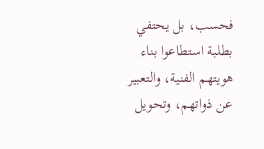فحسب، بل يحتفي بطلبة استطاعوا بناء هويتهم الفنية، والتعبير عن ذواتهم، وتحويل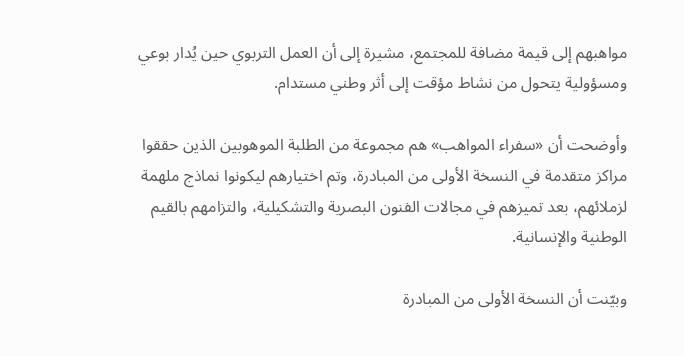مواهبهم إلى قيمة مضافة للمجتمع، مشيرة إلى أن العمل التربوي حين يُدار بوعي ومسؤولية يتحول من نشاط مؤقت إلى أثر وطني مستدام.

وأوضحت أن «سفراء المواهب» هم مجموعة من الطلبة الموهوبين الذين حققوا مراكز متقدمة في النسخة الأولى من المبادرة، وتم اختيارهم ليكونوا نماذج ملهمة لزملائهم، بعد تميزهم في مجالات الفنون البصرية والتشكيلية، والتزامهم بالقيم الوطنية والإنسانية.

وبيّنت أن النسخة الأولى من المبادرة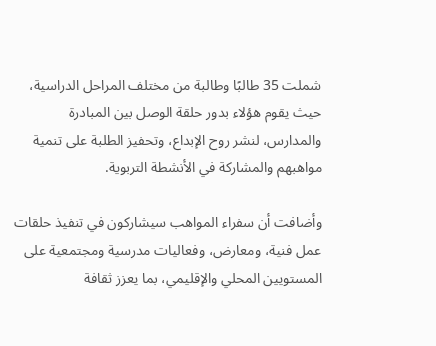شملت 35 طالبًا وطالبة من مختلف المراحل الدراسية، حيث يقوم هؤلاء بدور حلقة الوصل بين المبادرة والمدارس، لنشر روح الإبداع، وتحفيز الطلبة على تنمية مواهبهم والمشاركة في الأنشطة التربوية.

وأضافت أن سفراء المواهب سيشاركون في تنفيذ حلقات عمل فنية، ومعارض، وفعاليات مدرسية ومجتمعية على المستويين المحلي والإقليمي، بما يعزز ثقافة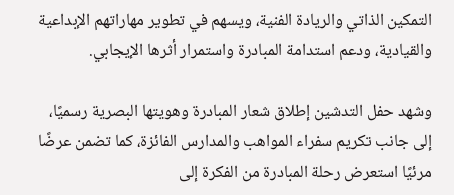التمكين الذاتي والريادة الفنية، ويسهم في تطوير مهاراتهم الإبداعية والقيادية، ودعم استدامة المبادرة واستمرار أثرها الإيجابي.

وشهد حفل التدشين إطلاق شعار المبادرة وهويتها البصرية رسميًا، إلى جانب تكريم سفراء المواهب والمدارس الفائزة، كما تضمن عرضًا مرئيًا استعرض رحلة المبادرة من الفكرة إلى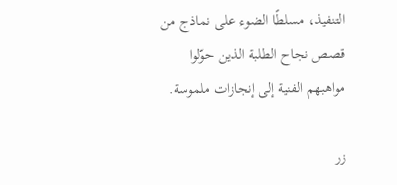التنفيذ، مسلطًا الضوء على نماذج من قصص نجاح الطلبة الذين حوّلوا مواهبهم الفنية إلى إنجازات ملموسة.

زر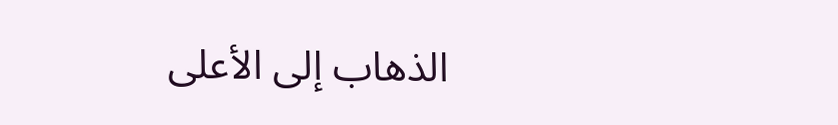الذهاب إلى الأعلى